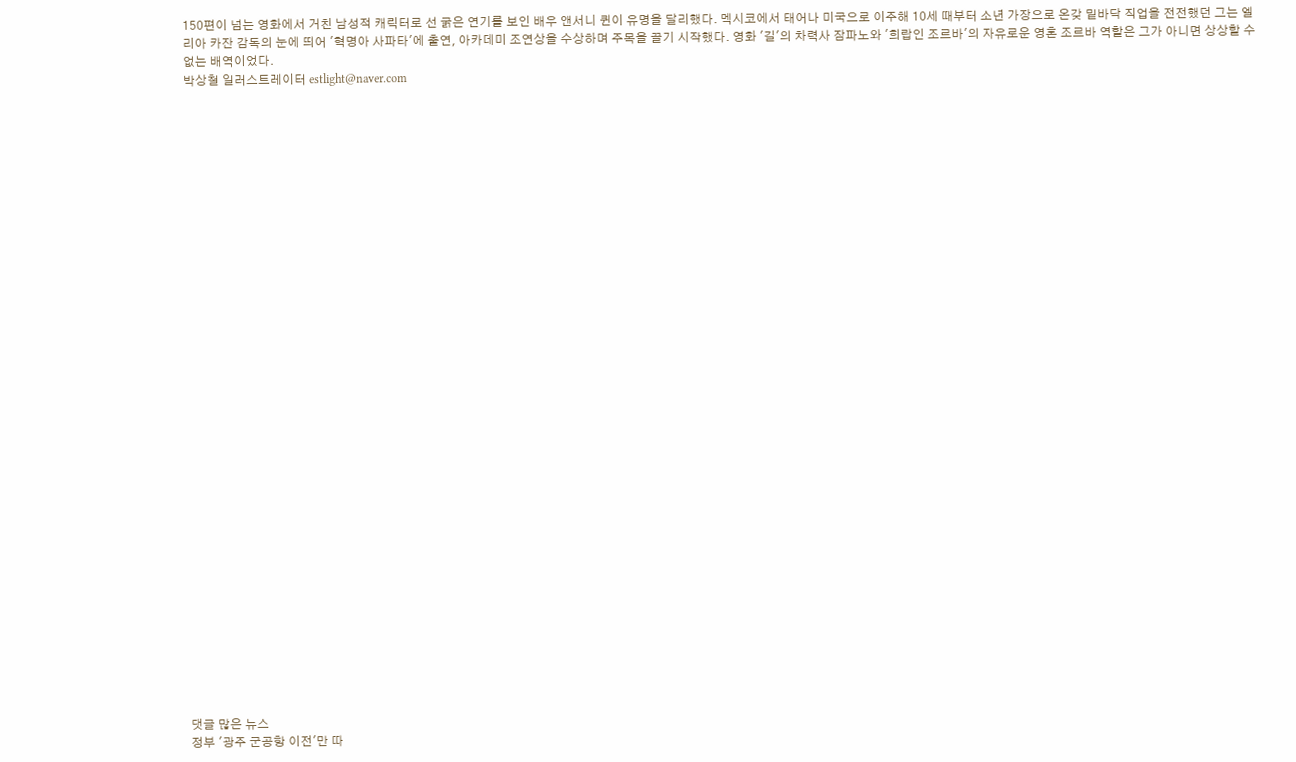150편이 넘는 영화에서 거친 남성적 캐릭터로 선 굵은 연기를 보인 배우 앤서니 퀸이 유명을 달리했다. 멕시코에서 태어나 미국으로 이주해 10세 때부터 소년 가장으로 온갖 밑바닥 직업을 전전했던 그는 엘리아 카잔 감독의 눈에 띄어 '혁명아 사파타'에 출연, 아카데미 조연상을 수상하며 주목을 끌기 시작했다. 영화 '길'의 차력사 잠파노와 '희랍인 조르바'의 자유로운 영혼 조르바 역할은 그가 아니면 상상할 수 없는 배역이었다.
박상철 일러스트레이터 estlight@naver.com


































댓글 많은 뉴스
정부 '광주 군공항 이전'만 따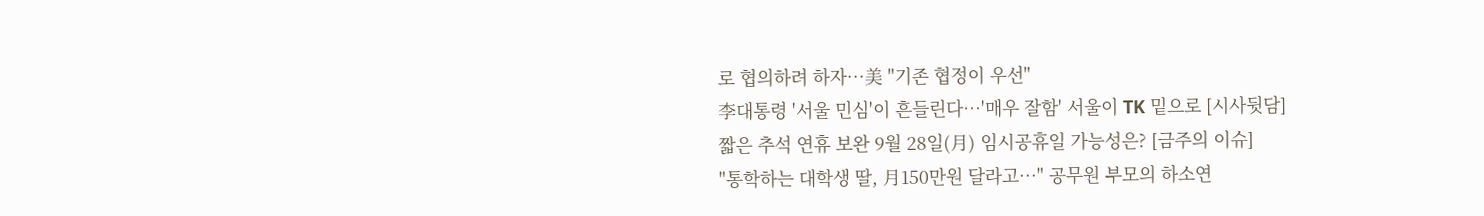로 협의하려 하자…美 "기존 협정이 우선"
李대통령 '서울 민심'이 흔들린다…'매우 잘함' 서울이 TK 밑으로 [시사뒷담]
짧은 추석 연휴 보완 9월 28일(月) 임시공휴일 가능성은? [금주의 이슈]
"통학하는 대학생 딸, 月150만원 달라고…" 공무원 부모의 하소연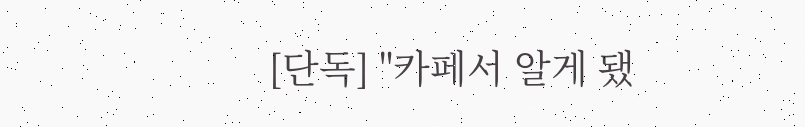[단독] "카페서 알게 됐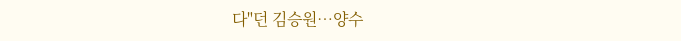다"던 김승원…양수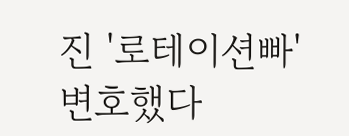진 '로테이션빠' 변호했다